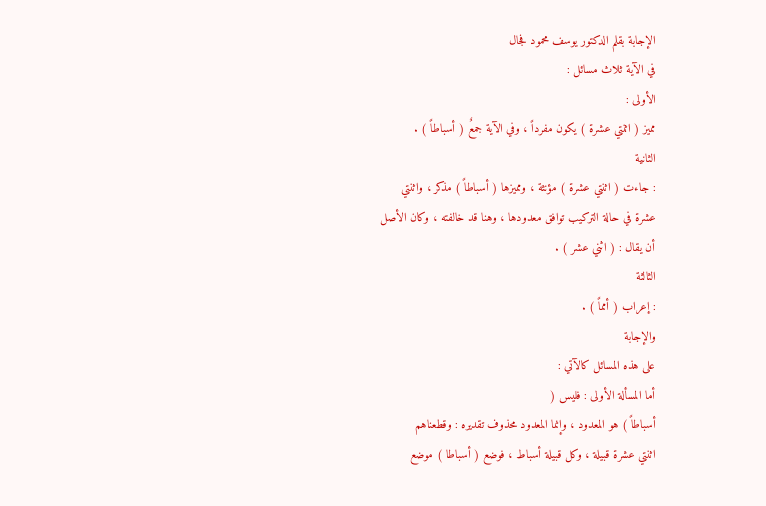الإجابة بقلم الدكتور يوسف محمود فجال
في الآية ثلاث مسائل :
الأولى :
مميز ( اثنتي عشرة ) يكون مفرداً ، وفي الآية جمعٌ ( أسباطاً ) .
الثانية
: جاءت ( اثنتي عشرة ) مؤنثة ، ومميزها ( أسباطاً ) مذكر ، واثنتي
عشرة في حالة التركيب توافق معدودها ، وهنا قد خالفته ، وكان الأصل
أن يقال : ( اثني عشر ) .
الثالثة
: إعراب ( أمماً ) .
والإجابة
على هذه المسائل كالآتي :
أما المسألة الأولى : فليس (
أسباطاً ) هو المعدود ، وإنما المعدود محذوف تقديره : وقطعناهم
اثنتي عشرة قبيلة ، وكل قبيلة أسباط ، فوضع ( أسباطا ) موضع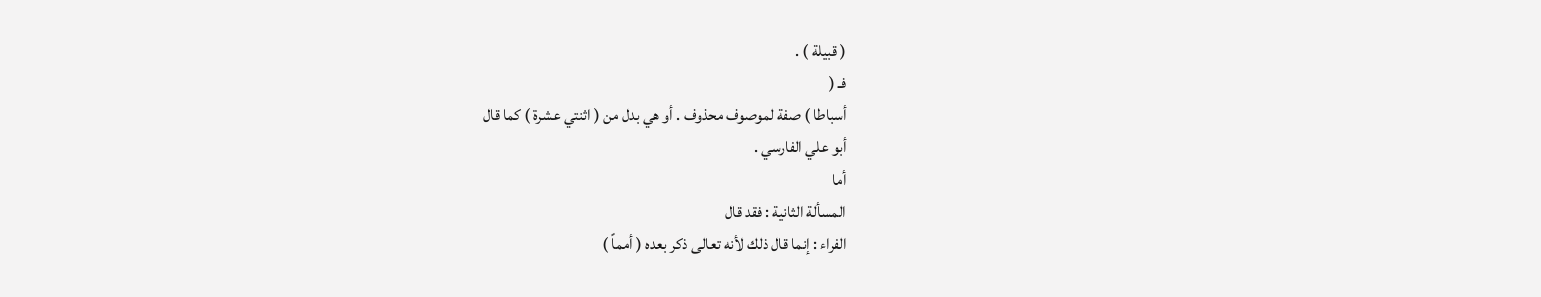( قبيلة ) .
فـ (
أسباطا ) صفة لموصوف محذوف . أو هي بدل من ( اثنتي عشرة ) كما قال
أبو علي الفارسي .
أما
المسألة الثانية : فقد قال
الفراء : إنما قال ذلك لأنه تعالى ذكر بعده ( أمماً )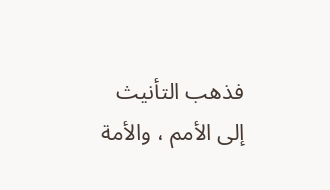فذهب التأنيث
إلى الأمم ، والأمة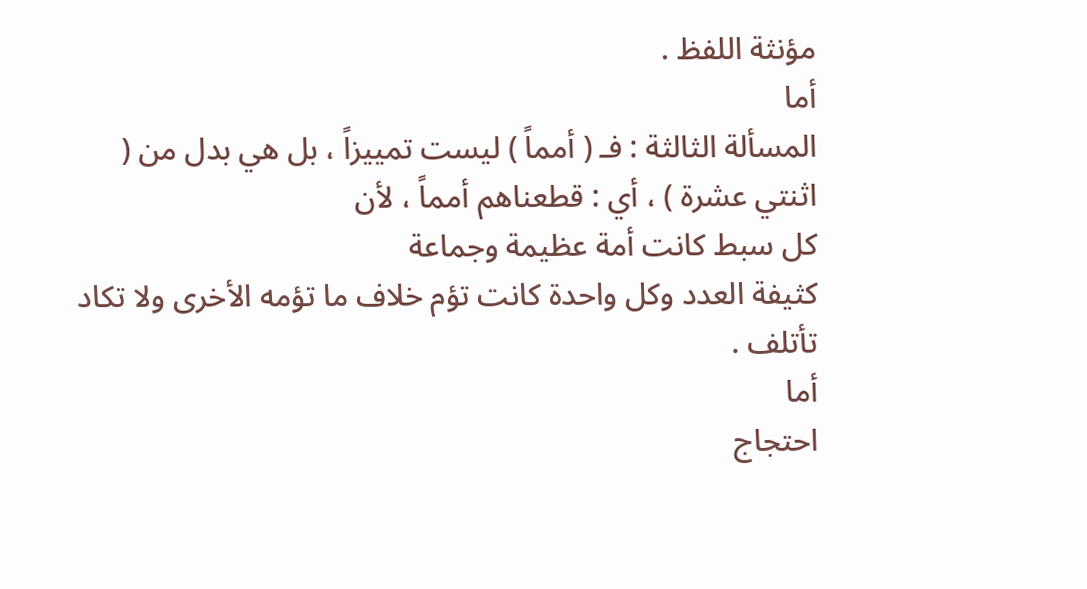مؤنثة اللفظ .
أما
المسألة الثالثة : فـ ( أمماً ) ليست تمييزاً ، بل هي بدل من (
اثنتي عشرة ) ، أي : قطعناهم أمماً ، لأن
كل سبط كانت أمة عظيمة وجماعة
كثيفة العدد وكل واحدة كانت تؤم خلاف ما تؤمه الأخرى ولا تكاد
تأتلف .
أما
احتجاج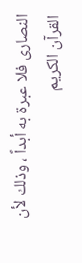النصارى فلا عبرة به أبداً ، وذلك لأن القرآن الكريم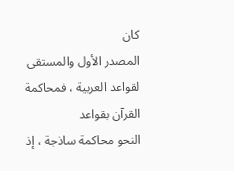كان
المصدر الأول والمستقى لقواعد العربية ، فمحاكمة القرآن بقواعد
النحو محاكمة ساذجة ، إذ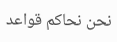نحن نحاكم قواعد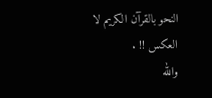النحو بالقرآن الكريم لا
العكس !! .
والله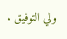ولي التوفيق .